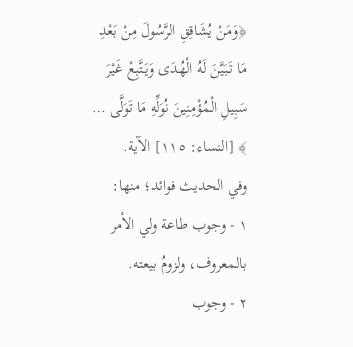﴿وَمَنْ يُشَاقِقِ الرَّسُولَ مِنْ بَعْدِ مَا تَبَيَّنَ لَهُ الْهُدَى وَيَتَّبِعْ غَيْرَ سَبِيلِ الْمُؤْمِنِينَ نُوَلِّهِ مَا تَوَلَّى … ﴾ [النساء: ١١٥] الآية.
وفي الحديث فوائد؛ منها:
١ - وجوب طاعة ولي الأمر بالمعروف، ولزومُ بيعته.
٢ - وجوب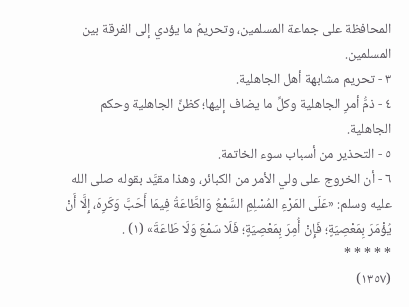المحافظة على جماعة المسلمين، وتحريمُ ما يؤدي إلى الفرقة بين المسلمين.
٣ - تحريم مشابهة أهل الجاهلية.
٤ - ذمُّ أمرِ الجاهلية وكلِّ ما يضاف إليها؛ كظنِّ الجاهلية وحكم الجاهلية.
٥ - التحذير من أسباب سوء الخاتمة.
٦ - أن الخروج على ولي الأمر من الكبائر، وهذا مقيَّد بقوله صلى الله عليه وسلم: «عَلَى المَرْءِ المُسْلِمِ السَّمْعُ وَالطَّاعَةُ فِيمَا أَحَبَّ وَكَرِهَ، إِلَّا أَنْ يُؤْمَرَ بِمَعْصِيَةٍ؛ فَإِنْ أُمِرَ بِمَعْصِيَةٍ؛ فَلَا سَمْعَ وَلَا طَاعَةَ» (١) .
* * * * *
(١٣٥٧)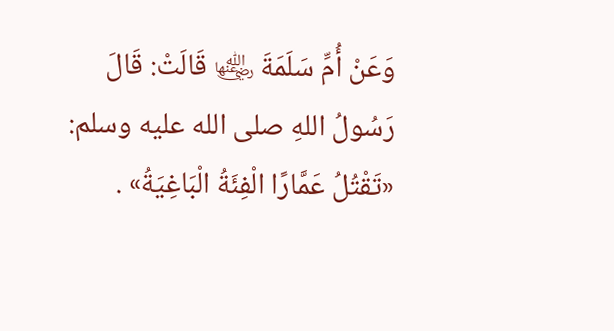وَعَنْ أُمِّ سَلَمَةَ ﵂ قَالَتْ: قَالَ رَسُولُ اللهِ صلى الله عليه وسلم: «تَقْتُلُ عَمَّارًا الْفِئَةُ الْبَاغِيَةُ» .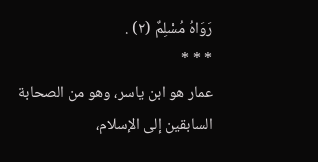رَوَاهُ مُسْلِمٌ (٢) .
* * *
عمار هو ابن ياسر، وهو من الصحابة السابقين إلى الإسلام،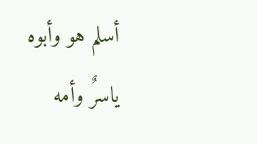أسلم هو وأبوه ياسرٌ وأمه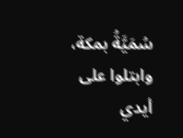سُمَيَّةُ بمكة، وابتلوا على أيدي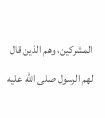المشركين، وهم الذين قال لهم الرسول صلى الله عليه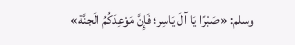وسلم: «صَبْرًا يَا آلَ يَاسِر؛ فَإِنَّ مَوْعِدَكُمُ الَجنَّة»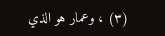(٣) ، وعمار هو الذي